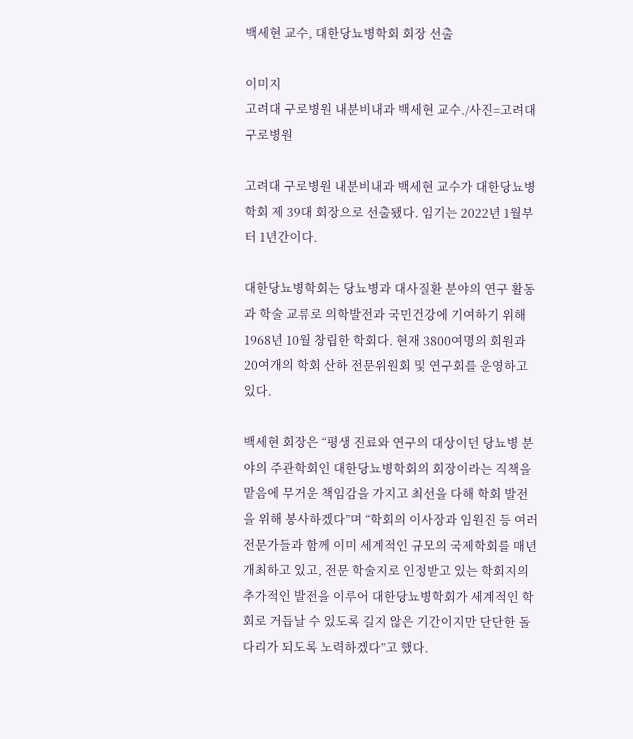백세현 교수, 대한당뇨병학회 회장 선출

이미지
고려대 구로병원 내분비내과 백세현 교수./사진=고려대 구로병원

고려대 구로병원 내분비내과 백세현 교수가 대한당뇨병학회 제 39대 회장으로 선출됐다. 임기는 2022년 1월부터 1년간이다.

대한당뇨병학회는 당뇨병과 대사질환 분야의 연구 활동과 학술 교류로 의학발전과 국민건강에 기여하기 위해 1968년 10월 창립한 학회다. 현재 3800여명의 회원과 20여개의 학회 산하 전문위원회 및 연구회를 운영하고 있다.

백세현 회장은 “평생 진료와 연구의 대상이던 당뇨병 분야의 주관학회인 대한당뇨병학회의 회장이라는 직책을 맡음에 무거운 책임감을 가지고 최선을 다해 학회 발전을 위해 봉사하겠다”며 “학회의 이사장과 임원진 등 여러 전문가들과 함께 이미 세계적인 규모의 국제학회를 매년 개최하고 있고, 전문 학술지로 인정받고 있는 학회지의 추가적인 발전을 이루어 대한당뇨병학회가 세계적인 학회로 거듭날 수 있도록 길지 않은 기간이지만 단단한 돌다리가 되도록 노력하겠다”고 했다.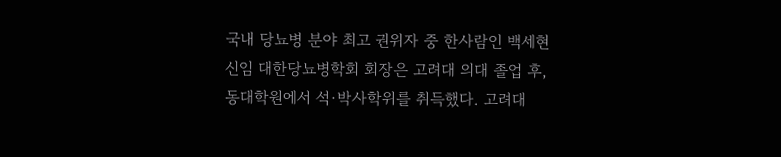국내 당뇨병 분야 최고 권위자 중 한사람인 백세현 신임 대한당뇨병학회 회장은 고려대 의대 졸업 후, 동대학원에서 석·박사학위를 취득했다. 고려대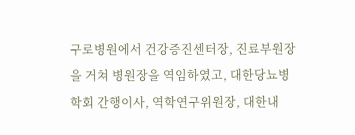구로병원에서 건강증진센터장, 진료부원장을 거쳐 병원장을 역임하였고, 대한당뇨병학회 간행이사, 역학연구위원장, 대한내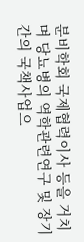분비학회 국제협력이사 등을 거치며 당뇨병의 역학관련연구 및 장기간의 국책사업으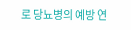로 당뇨병의 예방 연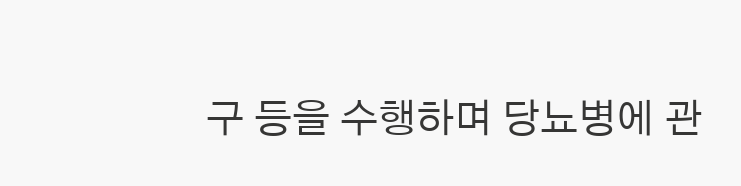구 등을 수행하며 당뇨병에 관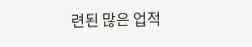련된 많은 업적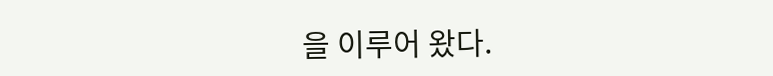을 이루어 왔다.